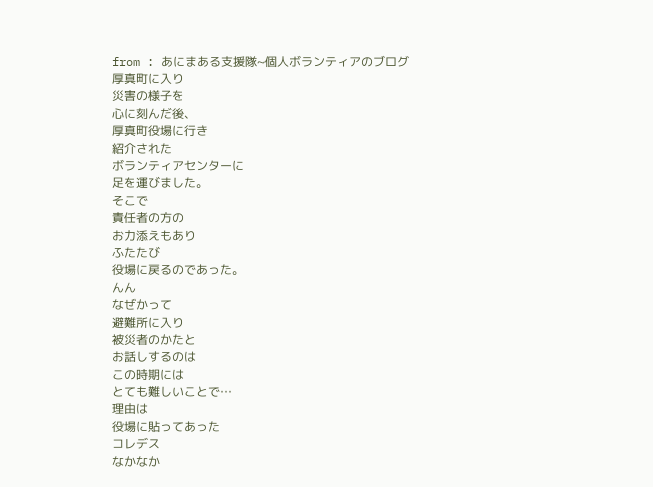from : あにまある支援隊~個人ボランティアのブログ
厚真町に入り
災害の様子を
心に刻んだ後、
厚真町役場に行き
紹介された
ボランティアセンターに
足を運びました。
そこで
責任者の方の
お力添えもあり
ふたたび
役場に戻るのであった。
んん
なぜかって
避難所に入り
被災者のかたと
お話しするのは
この時期には
とても難しいことで…
理由は
役場に貼ってあった
コレデス
なかなか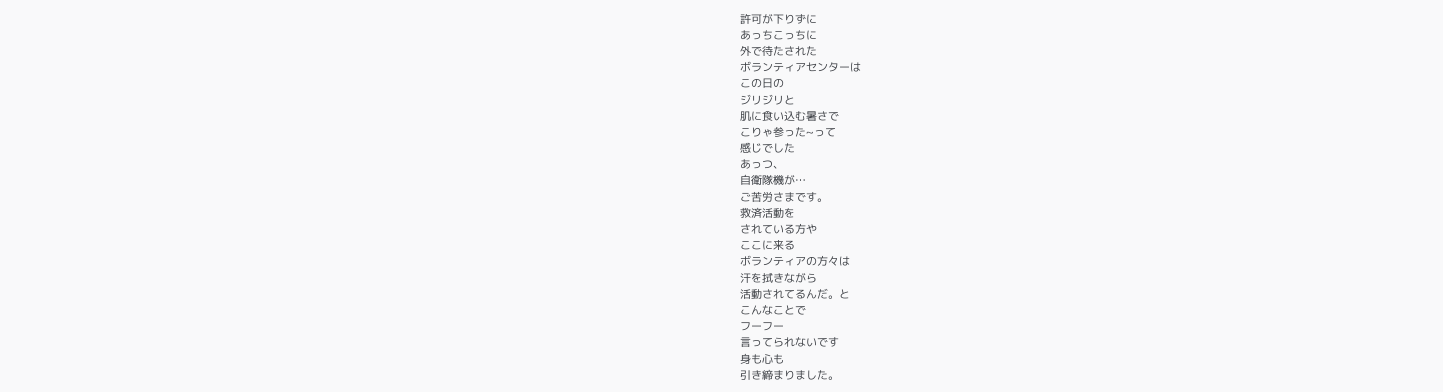許可が下りずに
あっちこっちに
外で待たされた
ボランティアセンターは
この日の
ジリジリと
肌に食い込む暑さで
こりゃ参った~って
感じでした
あっつ、
自衛隊機が…
ご苦労さまです。
救済活動を
されている方や
ここに来る
ボランティアの方々は
汗を拭きながら
活動されてるんだ。と
こんなことで
フーフー
言ってられないです
身も心も
引き締まりました。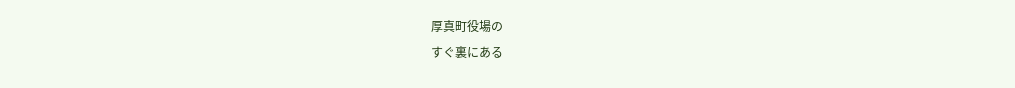厚真町役場の
すぐ裏にある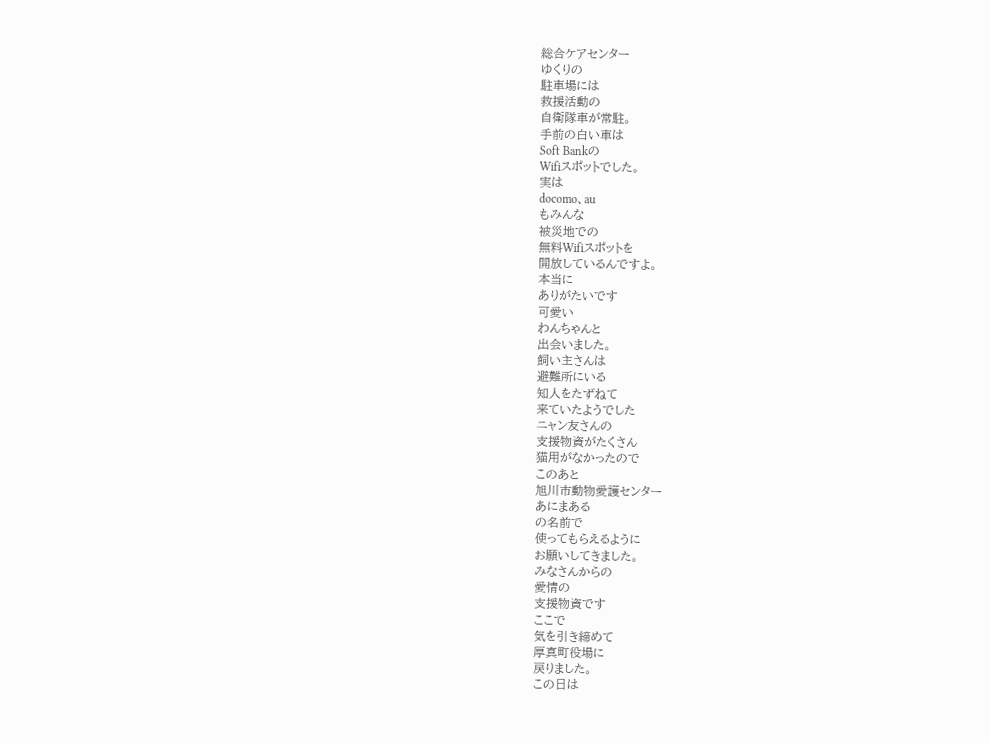総合ケアセンター
ゆくりの
駐車場には
救援活動の
自衛隊車が常駐。
手前の白い車は
Soft Bankの
Wifiスポットでした。
実は
docomo、au
もみんな
被災地での
無料Wifiスポットを
開放しているんですよ。
本当に
ありがたいです
可愛い
わんちゃんと
出会いました。
飼い主さんは
避難所にいる
知人をたずねて
来ていたようでした
ニャン友さんの
支援物資がたくさん
猫用がなかったので
このあと
旭川市動物愛護センター
あにまある
の名前で
使ってもらえるように
お願いしてきました。
みなさんからの
愛情の
支援物資です
ここで
気を引き締めて
厚真町役場に
戻りました。
この日は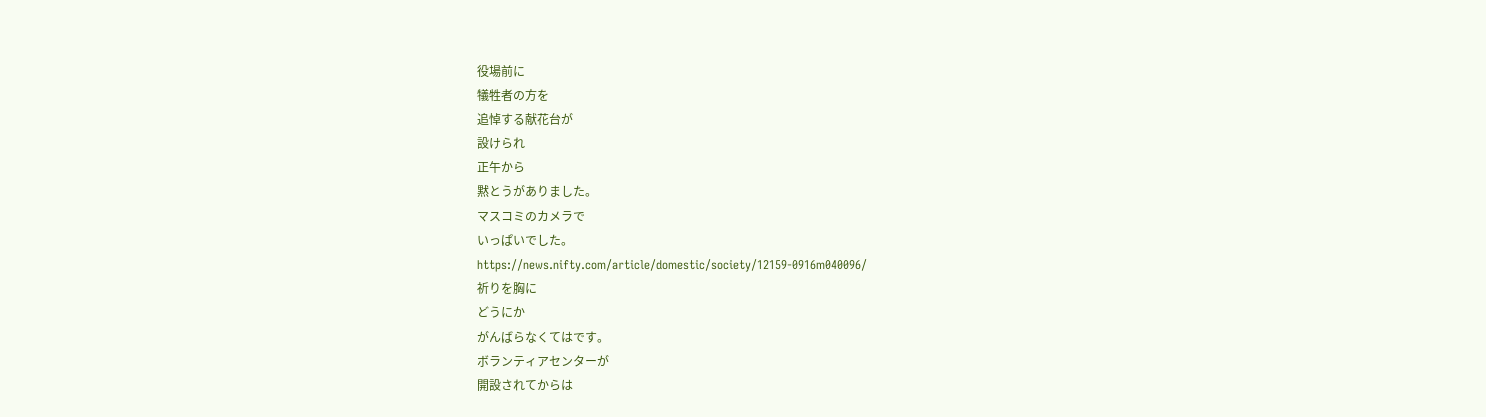役場前に
犠牲者の方を
追悼する献花台が
設けられ
正午から
黙とうがありました。
マスコミのカメラで
いっぱいでした。
https://news.nifty.com/article/domestic/society/12159-0916m040096/
祈りを胸に
どうにか
がんばらなくてはです。
ボランティアセンターが
開設されてからは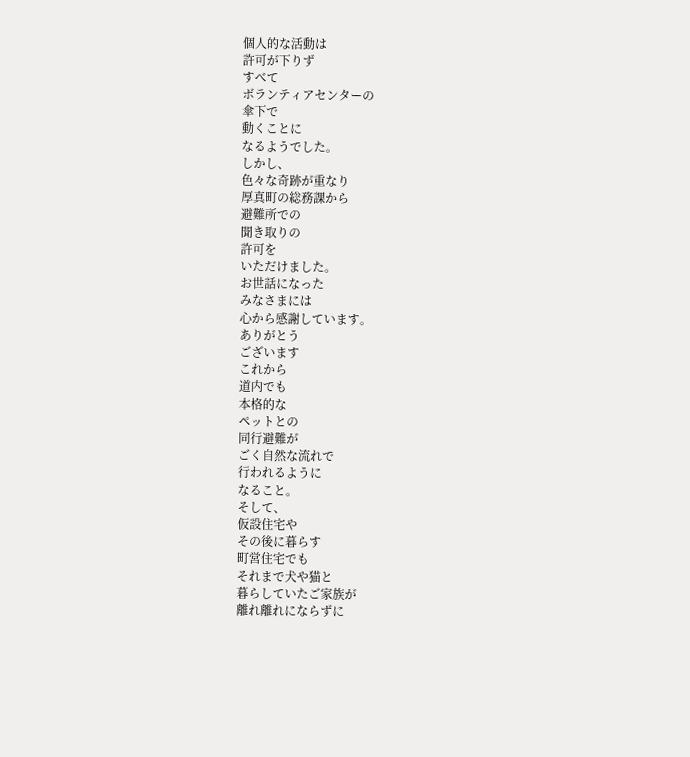個人的な活動は
許可が下りず
すべて
ボランティアセンターの
傘下で
動くことに
なるようでした。
しかし、
色々な奇跡が重なり
厚真町の総務課から
避難所での
聞き取りの
許可を
いただけました。
お世話になった
みなさまには
心から感謝しています。
ありがとう
ございます
これから
道内でも
本格的な
ペットとの
同行避難が
ごく自然な流れで
行われるように
なること。
そして、
仮設住宅や
その後に暮らす
町営住宅でも
それまで犬や猫と
暮らしていたご家族が
離れ離れにならずに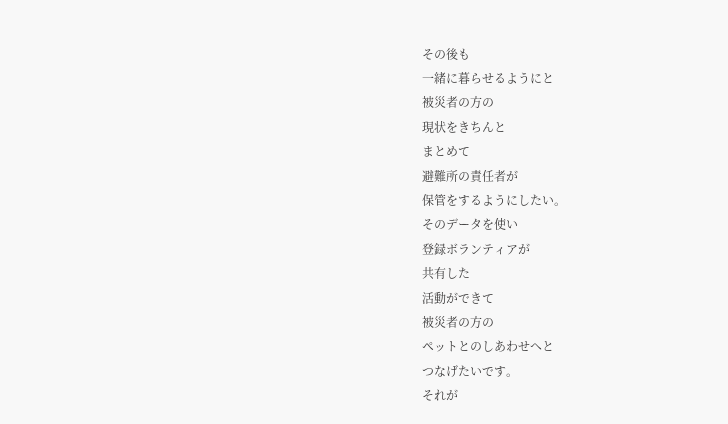その後も
一緒に暮らせるようにと
被災者の方の
現状をきちんと
まとめて
避難所の責任者が
保管をするようにしたい。
そのデータを使い
登録ボランティアが
共有した
活動ができて
被災者の方の
ペットとのしあわせへと
つなげたいです。
それが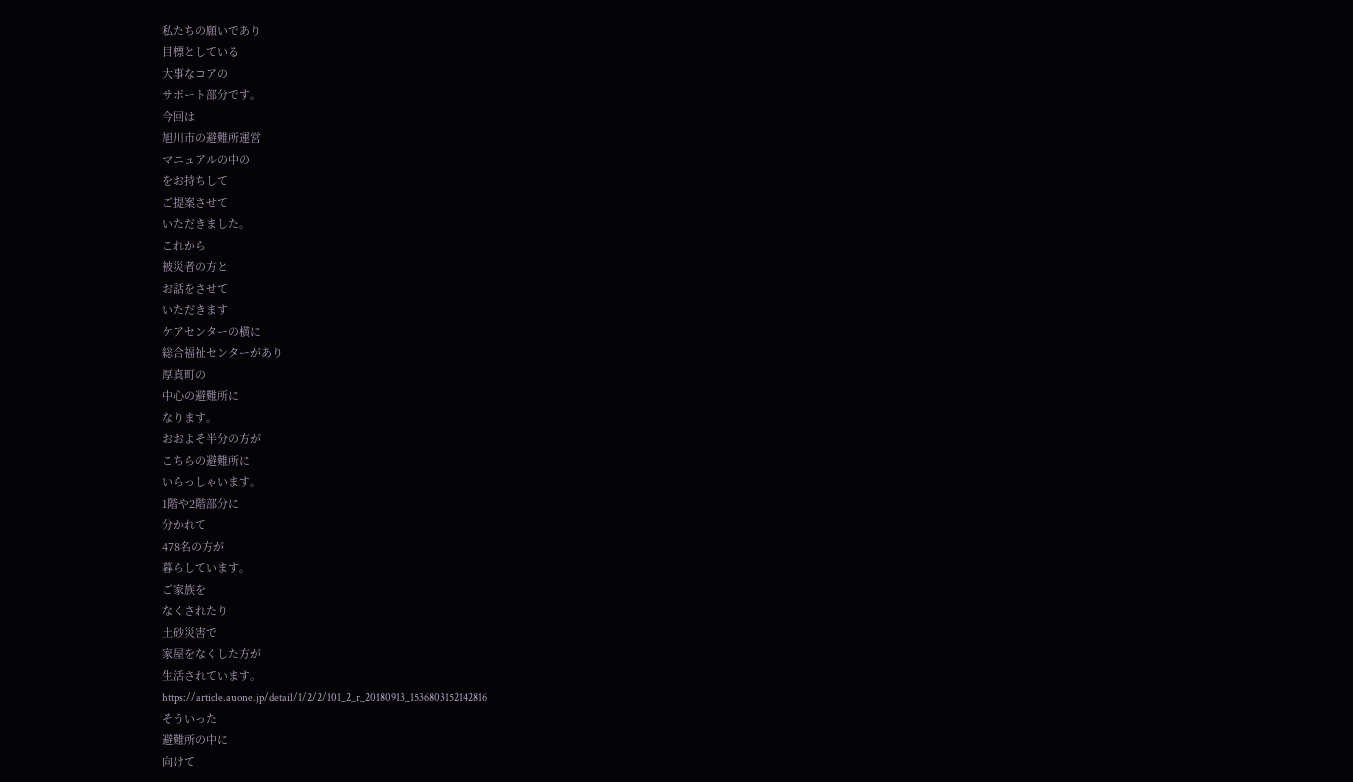私たちの願いであり
目標としている
大事なコアの
サポート部分です。
今回は
旭川市の避難所運営
マニュアルの中の
をお持ちして
ご提案させて
いただきました。
これから
被災者の方と
お話をさせて
いただきます
ケアセンターの横に
総合福祉センターがあり
厚真町の
中心の避難所に
なります。
おおよそ半分の方が
こちらの避難所に
いらっしゃいます。
1階や2階部分に
分かれて
478名の方が
暮らしています。
ご家族を
なくされたり
土砂災害で
家屋をなくした方が
生活されています。
https://article.auone.jp/detail/1/2/2/101_2_r_20180913_1536803152142816
そういった
避難所の中に
向けて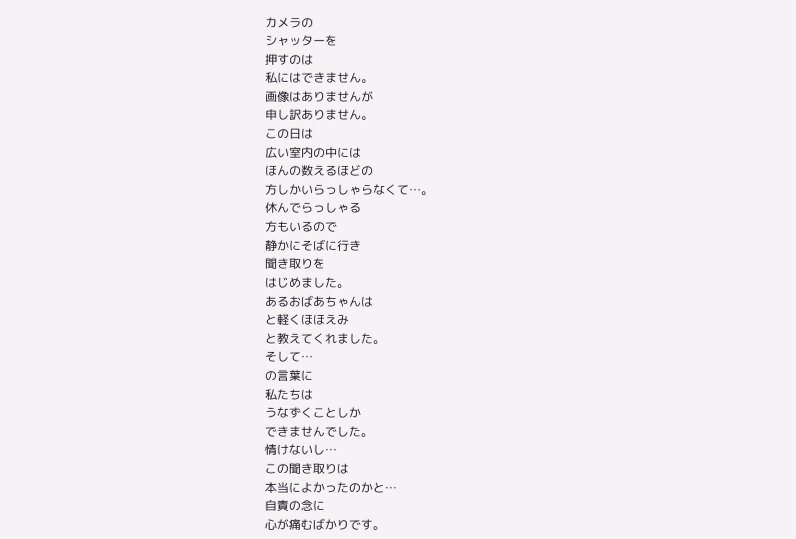カメラの
シャッターを
押すのは
私にはできません。
画像はありませんが
申し訳ありません。
この日は
広い室内の中には
ほんの数えるほどの
方しかいらっしゃらなくて…。
休んでらっしゃる
方もいるので
静かにそばに行き
聞き取りを
はじめました。
あるおばあちゃんは
と軽くほほえみ
と教えてくれました。
そして…
の言葉に
私たちは
うなずくことしか
できませんでした。
情けないし…
この聞き取りは
本当によかったのかと…
自責の念に
心が痛むばかりです。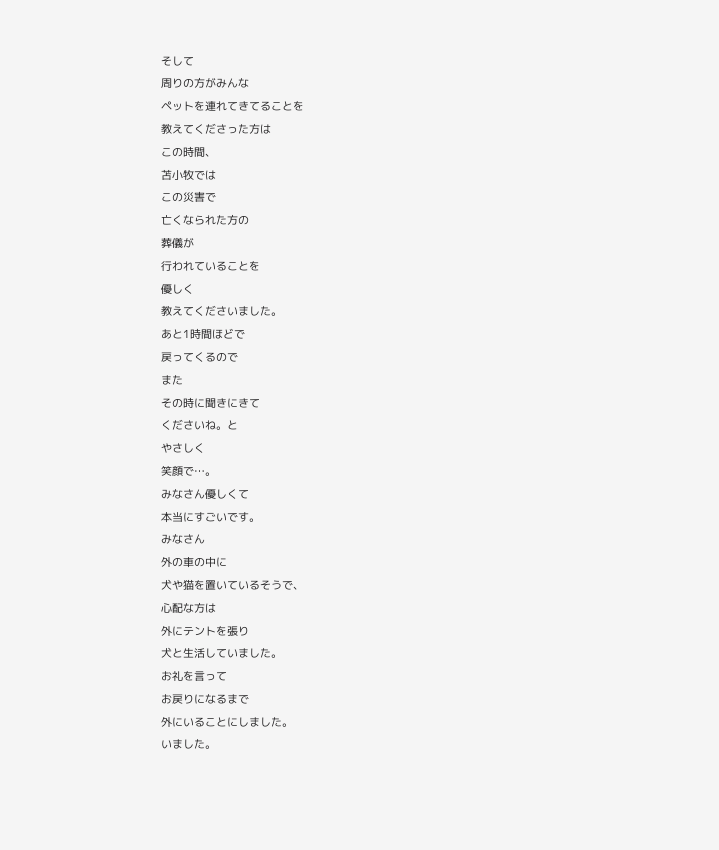そして
周りの方がみんな
ペットを連れてきてることを
教えてくださった方は
この時間、
苫小牧では
この災害で
亡くなられた方の
葬儀が
行われていることを
優しく
教えてくださいました。
あと1時間ほどで
戻ってくるので
また
その時に聞きにきて
くださいね。と
やさしく
笑顔で…。
みなさん優しくて
本当にすごいです。
みなさん
外の車の中に
犬や猫を置いているそうで、
心配な方は
外にテントを張り
犬と生活していました。
お礼を言って
お戻りになるまで
外にいることにしました。
いました。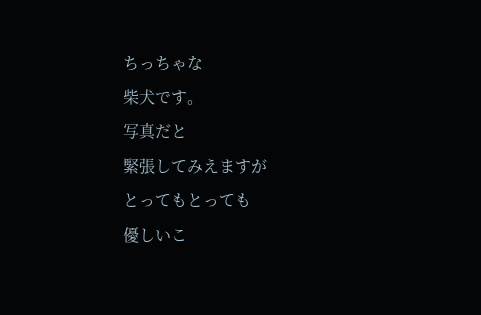ちっちゃな
柴犬です。
写真だと
緊張してみえますが
とってもとっても
優しいこ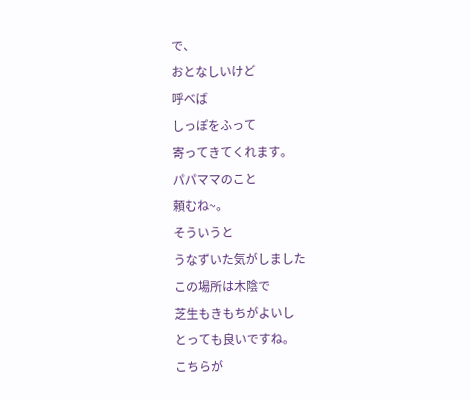で、
おとなしいけど
呼べば
しっぽをふって
寄ってきてくれます。
パパママのこと
頼むね~。
そういうと
うなずいた気がしました
この場所は木陰で
芝生もきもちがよいし
とっても良いですね。
こちらが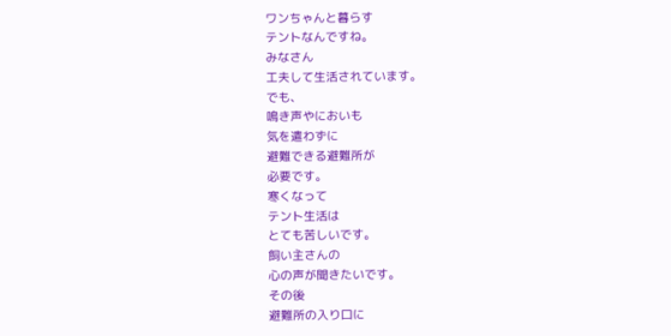ワンちゃんと暮らす
テントなんですね。
みなさん
工夫して生活されています。
でも、
鳴き声やにおいも
気を遣わずに
避難できる避難所が
必要です。
寒くなって
テント生活は
とても苦しいです。
飼い主さんの
心の声が聞きたいです。
その後
避難所の入り口に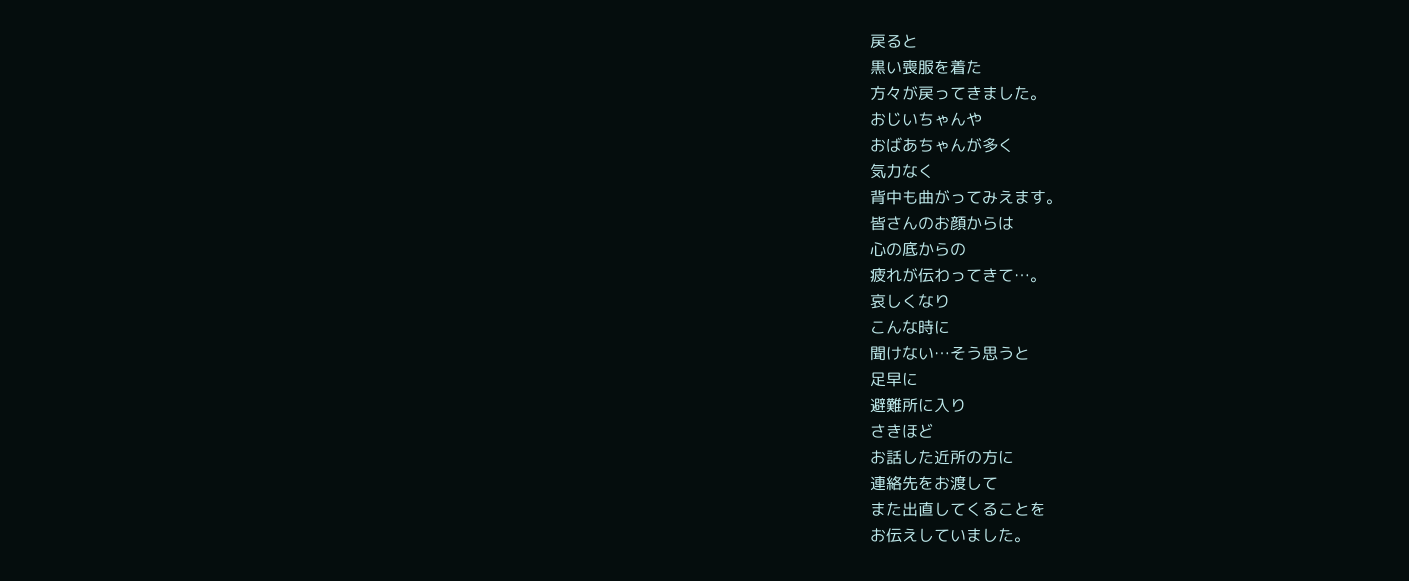戻ると
黒い喪服を着た
方々が戻ってきました。
おじいちゃんや
おばあちゃんが多く
気力なく
背中も曲がってみえます。
皆さんのお顔からは
心の底からの
疲れが伝わってきて…。
哀しくなり
こんな時に
聞けない…そう思うと
足早に
避難所に入り
さきほど
お話した近所の方に
連絡先をお渡して
また出直してくることを
お伝えしていました。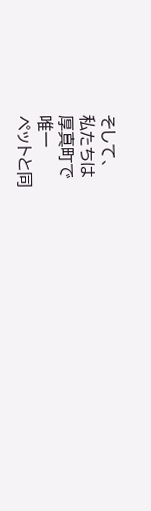そして、
私たちは
厚真町で
唯一
ペットと同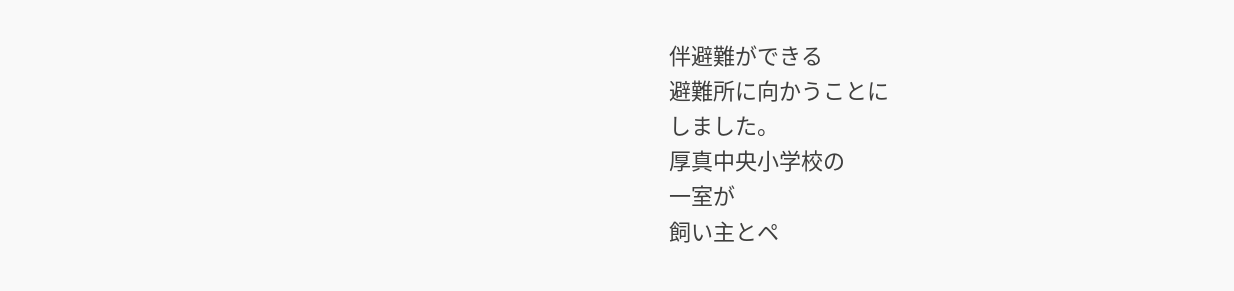伴避難ができる
避難所に向かうことに
しました。
厚真中央小学校の
一室が
飼い主とペ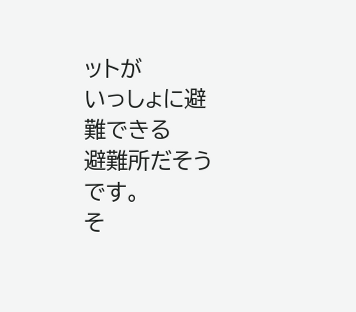ットが
いっしょに避難できる
避難所だそうです。
そ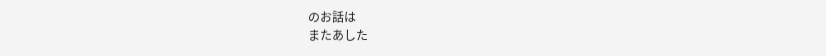のお話は
またあした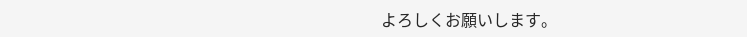よろしくお願いします。